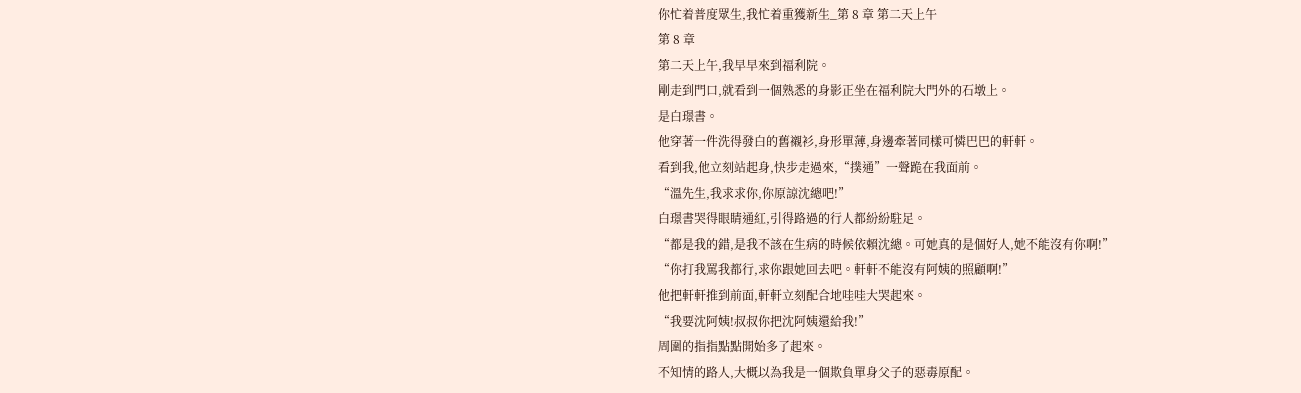你忙着普度眾生,我忙着重獲新生_第 8 章 第二天上午
第 8 章
第二天上午,我早早來到福利院。
剛走到門口,就看到一個熟悉的身影正坐在福利院大門外的石墩上。
是白璟書。
他穿著一件洗得發白的舊襯衫,身形單薄,身邊牽著同樣可憐巴巴的軒軒。
看到我,他立刻站起身,快步走過來,“撲通”一聲跪在我面前。
“溫先生,我求求你,你原諒沈總吧!”
白璟書哭得眼睛通紅,引得路過的行人都紛紛駐足。
“都是我的錯,是我不該在生病的時候依賴沈總。可她真的是個好人,她不能沒有你啊!”
“你打我罵我都行,求你跟她回去吧。軒軒不能沒有阿姨的照顧啊!”
他把軒軒推到前面,軒軒立刻配合地哇哇大哭起來。
“我要沈阿姨!叔叔你把沈阿姨還給我!”
周圍的指指點點開始多了起來。
不知情的路人,大概以為我是一個欺負單身父子的惡毒原配。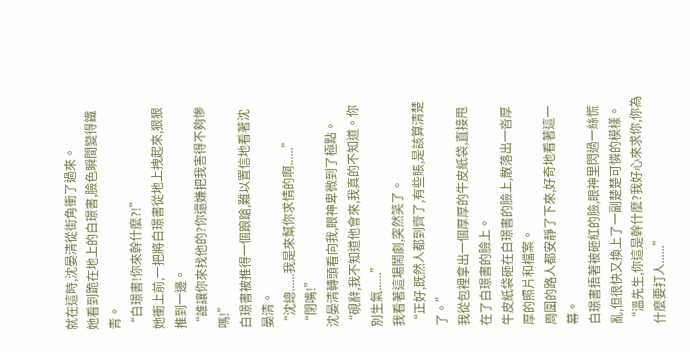就在這時,沈晏清從街角衝了過來。
她看到跪在地上的白璟書,臉色瞬間變得鐵青。
“白璟書!你來幹什麼?!”
她衝上前,一把將白璟書從地上拽起來,狠狠推到一邊。
“誰讓你來找他的?你還嫌把我害得不夠慘嗎!”
白璟書被推得一個踉蹌,難以置信地看著沈晏清。
“沈總......我是來幫你求情的啊......”
“閉嘴!”
沈晏清轉頭看向我,眼神卑微到了極點。
“硯辭,我不知道他會來,我真的不知道。你別生氣......”
我看著這場鬧劇,突然笑了。
“正好,既然人都到齊了,有些賬,是該算清楚了。”
我從包裡拿出一個厚厚的牛皮紙袋,直接甩在了白璟書的臉上。
牛皮紙袋砸在白璟書的臉上,散落出一沓厚厚的照片和檔案。
周圍的路人都安靜了下來,好奇地看著這一幕。
白璟書捂著被砸紅的臉,眼神里閃過一絲慌亂,但很快又換上了一副楚楚可憐的模樣。
“溫先生,你這是幹什麼?我好心來求你,你為什麼要打人......”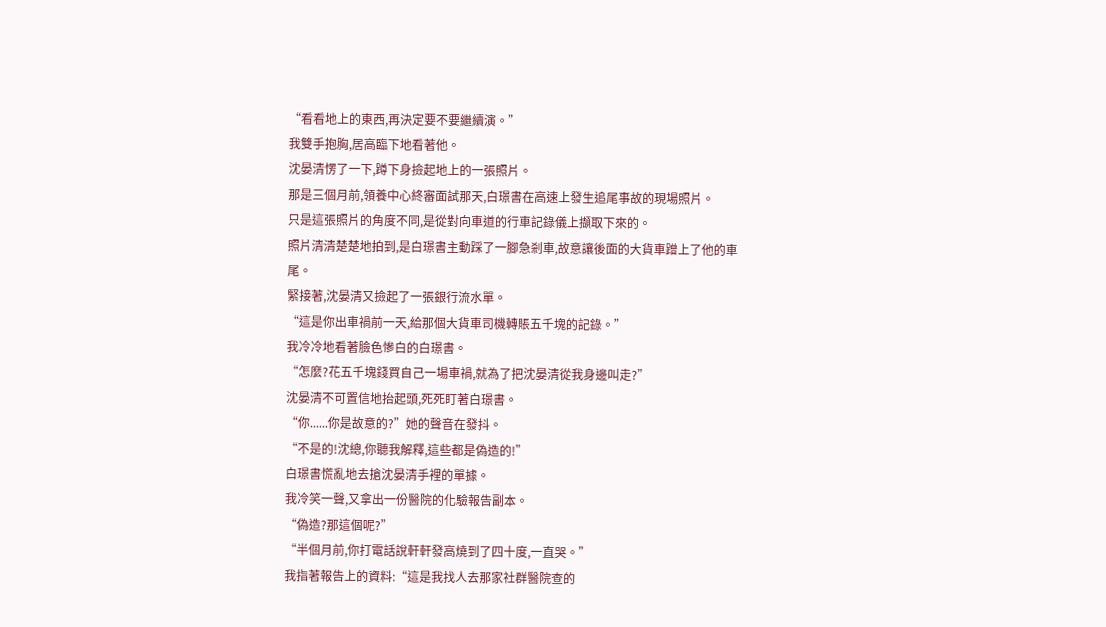“看看地上的東西,再決定要不要繼續演。”
我雙手抱胸,居高臨下地看著他。
沈晏清愣了一下,蹲下身撿起地上的一張照片。
那是三個月前,領養中心終審面試那天,白璟書在高速上發生追尾事故的現場照片。
只是這張照片的角度不同,是從對向車道的行車記錄儀上擷取下來的。
照片清清楚楚地拍到,是白璟書主動踩了一腳急剎車,故意讓後面的大貨車蹭上了他的車尾。
緊接著,沈晏清又撿起了一張銀行流水單。
“這是你出車禍前一天,給那個大貨車司機轉賬五千塊的記錄。”
我冷冷地看著臉色慘白的白璟書。
“怎麼?花五千塊錢買自己一場車禍,就為了把沈晏清從我身邊叫走?”
沈晏清不可置信地抬起頭,死死盯著白璟書。
“你......你是故意的?”她的聲音在發抖。
“不是的!沈總,你聽我解釋,這些都是偽造的!”
白璟書慌亂地去搶沈晏清手裡的單據。
我冷笑一聲,又拿出一份醫院的化驗報告副本。
“偽造?那這個呢?”
“半個月前,你打電話說軒軒發高燒到了四十度,一直哭。”
我指著報告上的資料:“這是我找人去那家社群醫院查的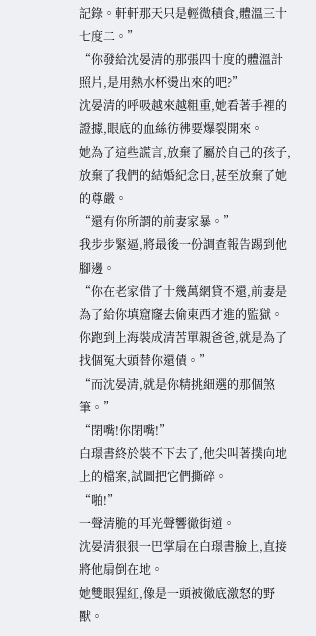記錄。軒軒那天只是輕微積食,體溫三十七度二。”
“你發給沈晏清的那張四十度的體溫計照片,是用熱水杯燙出來的吧?”
沈晏清的呼吸越來越粗重,她看著手裡的證據,眼底的血絲彷彿要爆裂開來。
她為了這些謊言,放棄了屬於自己的孩子,放棄了我們的結婚紀念日,甚至放棄了她的尊嚴。
“還有你所謂的前妻家暴。”
我步步緊逼,將最後一份調查報告踢到他腳邊。
“你在老家借了十幾萬網貸不還,前妻是為了給你填窟窿去偷東西才進的監獄。你跑到上海裝成清苦單親爸爸,就是為了找個冤大頭替你還債。”
“而沈晏清,就是你精挑細選的那個煞筆。”
“閉嘴!你閉嘴!”
白璟書終於裝不下去了,他尖叫著撲向地上的檔案,試圖把它們撕碎。
“啪!”
一聲清脆的耳光聲響徹街道。
沈晏清狠狠一巴掌扇在白璟書臉上,直接將他扇倒在地。
她雙眼猩紅,像是一頭被徹底激怒的野獸。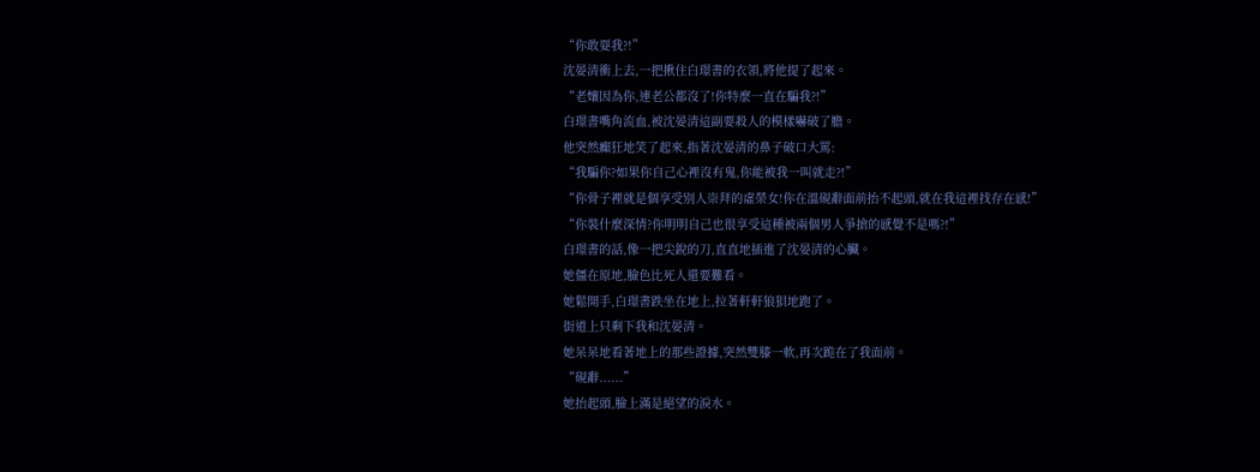“你敢耍我?!”
沈晏清衝上去,一把揪住白璟書的衣領,將他提了起來。
“老孃因為你,連老公都沒了!你特麼一直在騙我?!”
白璟書嘴角流血,被沈晏清這副要殺人的模樣嚇破了膽。
他突然癲狂地笑了起來,指著沈晏清的鼻子破口大罵:
“我騙你?如果你自己心裡沒有鬼,你能被我一叫就走?!”
“你骨子裡就是個享受別人崇拜的虛榮女!你在溫硯辭面前抬不起頭,就在我這裡找存在感!”
“你裝什麼深情?你明明自己也很享受這種被兩個男人爭搶的感覺不是嗎?!”
白璟書的話,像一把尖銳的刀,直直地插進了沈晏清的心臟。
她僵在原地,臉色比死人還要難看。
她鬆開手,白璟書跌坐在地上,拉著軒軒狼狽地跑了。
街道上只剩下我和沈晏清。
她呆呆地看著地上的那些證據,突然雙膝一軟,再次跪在了我面前。
“硯辭......”
她抬起頭,臉上滿是絕望的淚水。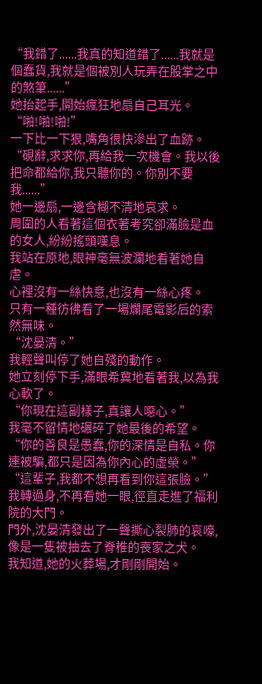“我錯了......我真的知道錯了......我就是個蠢貨,我就是個被別人玩弄在股掌之中的煞筆......”
她抬起手,開始瘋狂地扇自己耳光。
“啪!啪!啪!”
一下比一下狠,嘴角很快滲出了血跡。
“硯辭,求求你,再給我一次機會。我以後把命都給你,我只聽你的。你別不要我......”
她一邊扇,一邊含糊不清地哀求。
周圍的人看著這個衣著考究卻滿臉是血的女人,紛紛搖頭嘆息。
我站在原地,眼神毫無波瀾地看著她自虐。
心裡沒有一絲快意,也沒有一絲心疼。
只有一種彷彿看了一場爛尾電影后的索然無味。
“沈晏清。”
我輕聲叫停了她自殘的動作。
她立刻停下手,滿眼希冀地看著我,以為我心軟了。
“你現在這副樣子,真讓人噁心。”
我毫不留情地碾碎了她最後的希望。
“你的善良是愚蠢,你的深情是自私。你連被騙,都只是因為你內心的虛榮。”
“這輩子,我都不想再看到你這張臉。”
我轉過身,不再看她一眼,徑直走進了福利院的大門。
門外,沈晏清發出了一聲撕心裂肺的哀嚎,像是一隻被抽去了脊椎的喪家之犬。
我知道,她的火葬場,才剛剛開始。